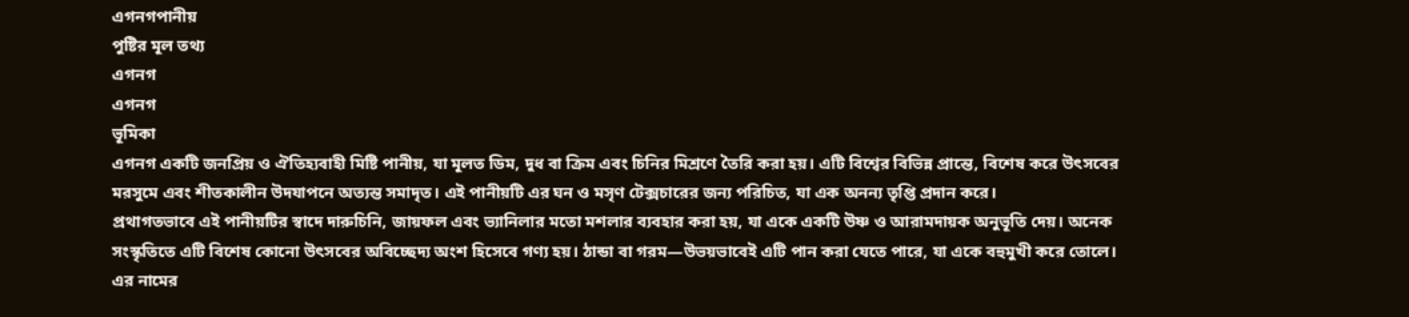এগনগপানীয়
পুষ্টির মূল তথ্য
এগনগ
এগনগ
ভূমিকা
এগনগ একটি জনপ্রিয় ও ঐতিহ্যবাহী মিষ্টি পানীয়, যা মূলত ডিম, দুধ বা ক্রিম এবং চিনির মিশ্রণে তৈরি করা হয়। এটি বিশ্বের বিভিন্ন প্রান্তে, বিশেষ করে উৎসবের মরসুমে এবং শীতকালীন উদযাপনে অত্যন্ত সমাদৃত। এই পানীয়টি এর ঘন ও মসৃণ টেক্সচারের জন্য পরিচিত, যা এক অনন্য তৃপ্তি প্রদান করে।
প্রথাগতভাবে এই পানীয়টির স্বাদে দারুচিনি, জায়ফল এবং ভ্যানিলার মতো মশলার ব্যবহার করা হয়, যা একে একটি উষ্ণ ও আরামদায়ক অনুভূতি দেয়। অনেক সংস্কৃতিতে এটি বিশেষ কোনো উৎসবের অবিচ্ছেদ্য অংশ হিসেবে গণ্য হয়। ঠান্ডা বা গরম—উভয়ভাবেই এটি পান করা যেতে পারে, যা একে বহুমুখী করে তোলে।
এর নামের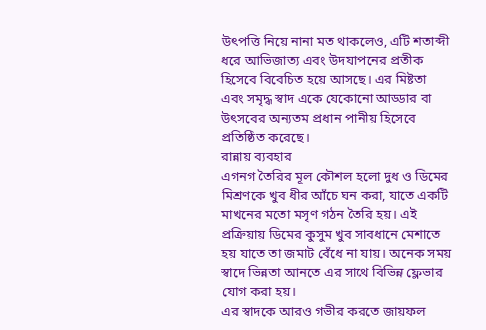উৎপত্তি নিয়ে নানা মত থাকলেও, এটি শতাব্দী ধরে আভিজাত্য এবং উদযাপনের প্রতীক হিসেবে বিবেচিত হয়ে আসছে। এর মিষ্টতা এবং সমৃদ্ধ স্বাদ একে যেকোনো আড্ডার বা উৎসবের অন্যতম প্রধান পানীয় হিসেবে প্রতিষ্ঠিত করেছে।
রান্নায় ব্যবহার
এগনগ তৈরির মূল কৌশল হলো দুধ ও ডিমের মিশ্রণকে খুব ধীর আঁচে ঘন করা, যাতে একটি মাখনের মতো মসৃণ গঠন তৈরি হয়। এই প্রক্রিয়ায় ডিমের কুসুম খুব সাবধানে মেশাতে হয় যাতে তা জমাট বেঁধে না যায়। অনেক সময় স্বাদে ভিন্নতা আনতে এর সাথে বিভিন্ন ফ্লেভার যোগ করা হয়।
এর স্বাদকে আরও গভীর করতে জায়ফল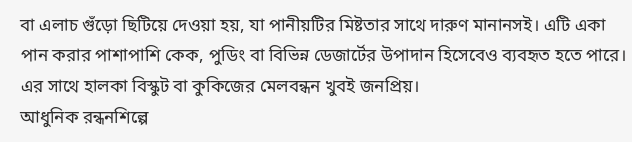বা এলাচ গুঁড়ো ছিটিয়ে দেওয়া হয়, যা পানীয়টির মিষ্টতার সাথে দারুণ মানানসই। এটি একা পান করার পাশাপাশি কেক, পুডিং বা বিভিন্ন ডেজার্টের উপাদান হিসেবেও ব্যবহৃত হতে পারে। এর সাথে হালকা বিস্কুট বা কুকিজের মেলবন্ধন খুবই জনপ্রিয়।
আধুনিক রন্ধনশিল্পে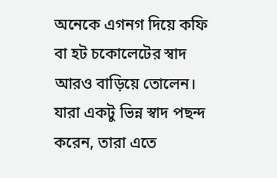অনেকে এগনগ দিয়ে কফি বা হট চকোলেটের স্বাদ আরও বাড়িয়ে তোলেন। যারা একটু ভিন্ন স্বাদ পছন্দ করেন, তারা এতে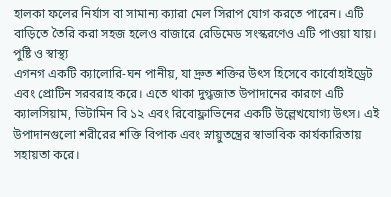হালকা ফলের নির্যাস বা সামান্য ক্যারা মেল সিরাপ যোগ করতে পারেন। এটি বাড়িতে তৈরি করা সহজ হলেও বাজারে রেডিমেড সংস্করণেও এটি পাওয়া যায়।
পুষ্টি ও স্বাস্থ্য
এগনগ একটি ক্যালোরি-ঘন পানীয়, যা দ্রুত শক্তির উৎস হিসেবে কার্বোহাইড্রেট এবং প্রোটিন সরবরাহ করে। এতে থাকা দুগ্ধজাত উপাদানের কারণে এটি ক্যালসিয়াম, ভিটামিন বি ১২ এবং রিবোফ্লাভিনের একটি উল্লেখযোগ্য উৎস। এই উপাদানগুলো শরীরের শক্তি বিপাক এবং স্নায়ুতন্ত্রের স্বাভাবিক কার্যকারিতায় সহায়তা করে।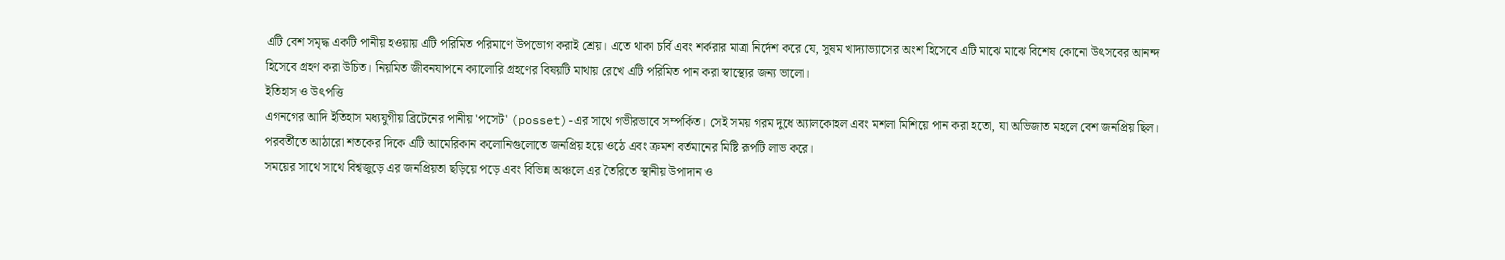এটি বেশ সমৃদ্ধ একটি পানীয় হওয়ায় এটি পরিমিত পরিমাণে উপভোগ করাই শ্রেয়। এতে থাকা চর্বি এবং শর্করার মাত্রা নির্দেশ করে যে, সুষম খাদ্যাভ্যাসের অংশ হিসেবে এটি মাঝে মাঝে বিশেষ কোনো উৎসবের আনন্দ হিসেবে গ্রহণ করা উচিত। নিয়মিত জীবনযাপনে ক্যালোরি গ্রহণের বিষয়টি মাথায় রেখে এটি পরিমিত পান করা স্বাস্থ্যের জন্য ভালো।
ইতিহাস ও উৎপত্তি
এগনগের আদি ইতিহাস মধ্যযুগীয় ব্রিটেনের পানীয় 'পসেট' (posset)-এর সাথে গভীরভাবে সম্পর্কিত। সেই সময় গরম দুধে অ্যালকোহল এবং মশলা মিশিয়ে পান করা হতো, যা অভিজাত মহলে বেশ জনপ্রিয় ছিল। পরবর্তীতে আঠারো শতকের দিকে এটি আমেরিকান কলোনিগুলোতে জনপ্রিয় হয়ে ওঠে এবং ক্রমশ বর্তমানের মিষ্টি রূপটি লাভ করে।
সময়ের সাথে সাথে বিশ্বজুড়ে এর জনপ্রিয়তা ছড়িয়ে পড়ে এবং বিভিন্ন অঞ্চলে এর তৈরিতে স্থানীয় উপাদান ও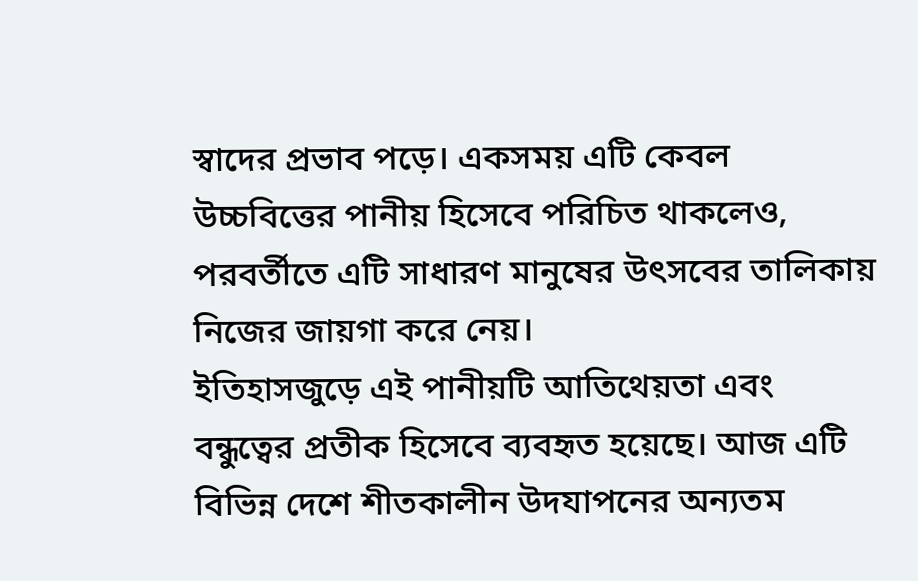স্বাদের প্রভাব পড়ে। একসময় এটি কেবল উচ্চবিত্তের পানীয় হিসেবে পরিচিত থাকলেও, পরবর্তীতে এটি সাধারণ মানুষের উৎসবের তালিকায় নিজের জায়গা করে নেয়।
ইতিহাসজুড়ে এই পানীয়টি আতিথেয়তা এবং বন্ধুত্বের প্রতীক হিসেবে ব্যবহৃত হয়েছে। আজ এটি বিভিন্ন দেশে শীতকালীন উদযাপনের অন্যতম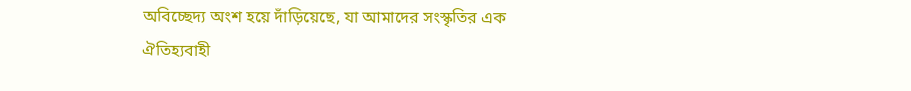অবিচ্ছেদ্য অংশ হয়ে দাঁড়িয়েছে, যা আমাদের সংস্কৃতির এক ঐতিহ্যবাহী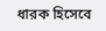ধারক হিসেবে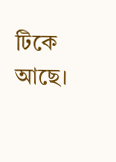টিকে আছে।